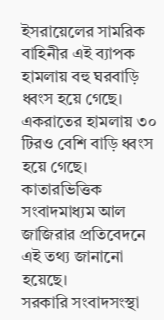ইসরায়েলের সামরিক বাহিনীর এই ব্যাপক হামলায় বহু ঘরবাড়ি ধ্বংস হয়ে গেছে। একরাতের হামলায় ৩০ টিরও বেশি বাড়ি ধ্বংস হয়ে গেছে। কাতারভিত্তিক সংবাদমাধ্যম আল জাজিরার প্রতিবেদনে এই তথ্য জানানো হয়েছে।
সরকারি সংবাদসংস্থা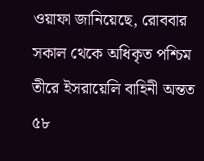ওয়াফা জানিয়েছে, রোববার সকাল থেকে অধিকৃত পশ্চিম তীরে ইসরায়েলি বাহিনী অন্তত ৫৮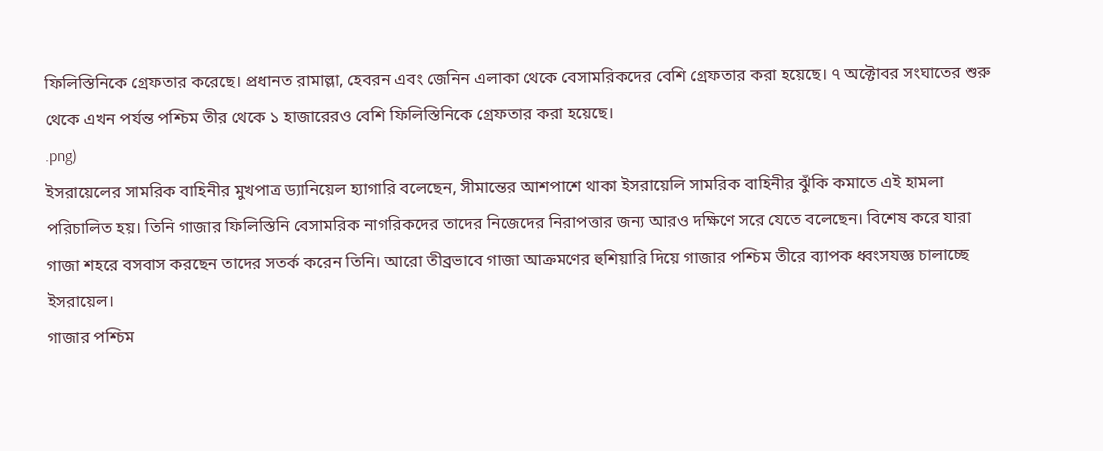ফিলিস্তিনিকে গ্রেফতার করেছে। প্রধানত রামাল্লা, হেবরন এবং জেনিন এলাকা থেকে বেসামরিকদের বেশি গ্রেফতার করা হয়েছে। ৭ অক্টোবর সংঘাতের শুরু থেকে এখন পর্যন্ত পশ্চিম তীর থেকে ১ হাজারেরও বেশি ফিলিস্তিনিকে গ্রেফতার করা হয়েছে।
.png)
ইসরায়েলের সামরিক বাহিনীর মুখপাত্র ড্যানিয়েল হ্যাগারি বলেছেন, সীমান্তের আশপাশে থাকা ইসরায়েলি সামরিক বাহিনীর ঝুঁকি কমাতে এই হামলা পরিচালিত হয়। তিনি গাজার ফিলিস্তিনি বেসামরিক নাগরিকদের তাদের নিজেদের নিরাপত্তার জন্য আরও দক্ষিণে সরে যেতে বলেছেন। বিশেষ করে যারা গাজা শহরে বসবাস করছেন তাদের সতর্ক করেন তিনি। আরো তীব্রভাবে গাজা আক্রমণের হুশিয়ারি দিয়ে গাজার পশ্চিম তীরে ব্যাপক ধ্বংসযজ্ঞ চালাচ্ছে ইসরায়েল।
গাজার পশ্চিম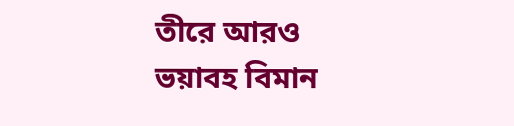তীরে আরও ভয়াবহ বিমান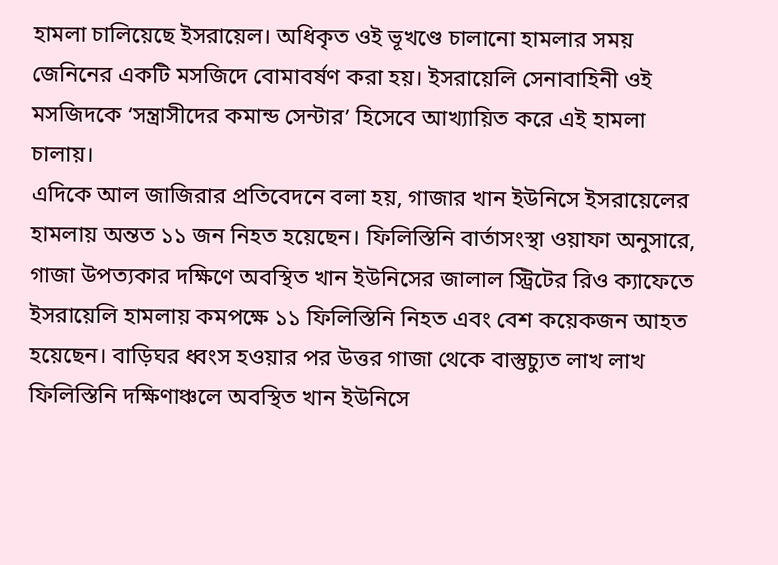হামলা চালিয়েছে ইসরায়েল। অধিকৃত ওই ভূখণ্ডে চালানো হামলার সময় জেনিনের একটি মসজিদে বোমাবর্ষণ করা হয়। ইসরায়েলি সেনাবাহিনী ওই মসজিদকে ‘সন্ত্রাসীদের কমান্ড সেন্টার’ হিসেবে আখ্যায়িত করে এই হামলা চালায়।
এদিকে আল জাজিরার প্রতিবেদনে বলা হয়, গাজার খান ইউনিসে ইসরায়েলের হামলায় অন্তত ১১ জন নিহত হয়েছেন। ফিলিস্তিনি বার্তাসংস্থা ওয়াফা অনুসারে, গাজা উপত্যকার দক্ষিণে অবস্থিত খান ইউনিসের জালাল স্ট্রিটের রিও ক্যাফেতে ইসরায়েলি হামলায় কমপক্ষে ১১ ফিলিস্তিনি নিহত এবং বেশ কয়েকজন আহত হয়েছেন। বাড়িঘর ধ্বংস হওয়ার পর উত্তর গাজা থেকে বাস্তুচ্যুত লাখ লাখ ফিলিস্তিনি দক্ষিণাঞ্চলে অবস্থিত খান ইউনিসে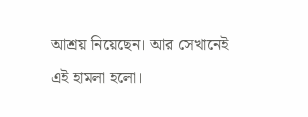আশ্রয় নিয়েছেন। আর সেখানেই এই হামলা হলো।